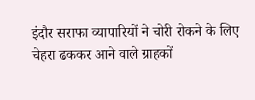इंदौर सराफा व्यापारियों ने चोरी रोकने के लिए चेहरा ढककर आने वाले ग्राहकों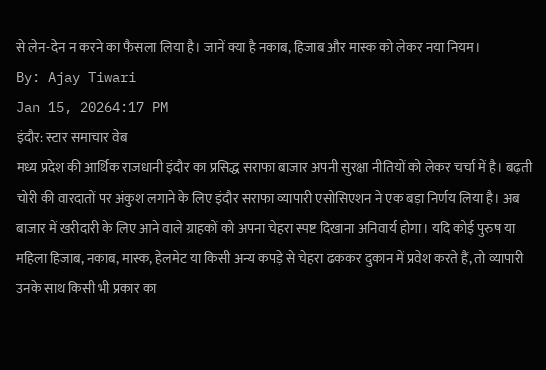से लेन-देन न करने का फैसला लिया है। जानें क्या है नकाब, हिजाब और मास्क को लेकर नया नियम।
By: Ajay Tiwari
Jan 15, 20264:17 PM
इंदौर: स्टार समाचार वेब
मध्य प्रदेश की आर्थिक राजधानी इंदौर का प्रसिद्ध सराफा बाजार अपनी सुरक्षा नीतियों को लेकर चर्चा में है। बढ़ती चोरी की वारदातों पर अंकुश लगाने के लिए इंदौर सराफा व्यापारी एसोसिएशन ने एक बड़ा निर्णय लिया है। अब बाजार में खरीदारी के लिए आने वाले ग्राहकों को अपना चेहरा स्पष्ट दिखाना अनिवार्य होगा। यदि कोई पुरुष या महिला हिजाब, नकाब, मास्क, हेलमेट या किसी अन्य कपड़े से चेहरा ढककर दुकान में प्रवेश करते हैं, तो व्यापारी उनके साथ किसी भी प्रकार का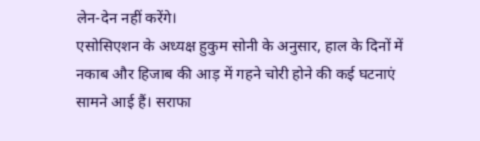लेन-देन नहीं करेंगे।
एसोसिएशन के अध्यक्ष हुकुम सोनी के अनुसार, हाल के दिनों में नकाब और हिजाब की आड़ में गहने चोरी होने की कई घटनाएं सामने आई हैं। सराफा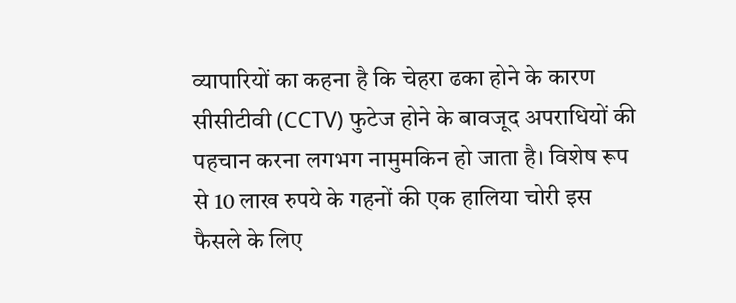व्यापारियों का कहना है कि चेहरा ढका होने के कारण सीसीटीवी (CCTV) फुटेज होने के बावजूद अपराधियों की पहचान करना लगभग नामुमकिन हो जाता है। विशेष रूप से 10 लाख रुपये के गहनों की एक हालिया चोरी इस फैसले के लिए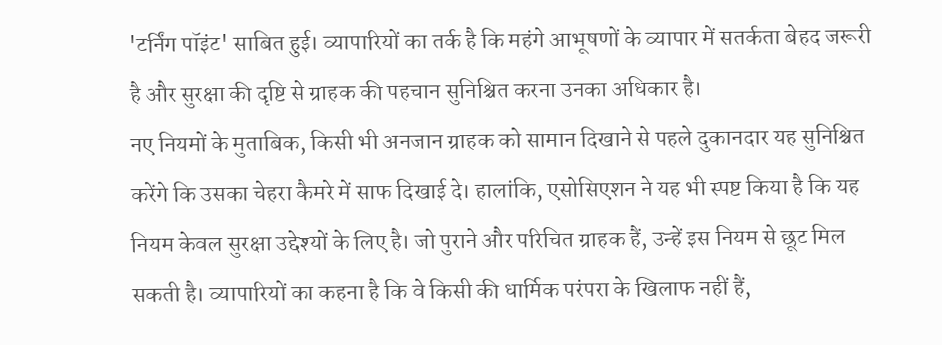'टर्निंग पॉइंट' साबित हुई। व्यापारियों का तर्क है कि महंगे आभूषणों के व्यापार में सतर्कता बेहद जरूरी है और सुरक्षा की दृष्टि से ग्राहक की पहचान सुनिश्चित करना उनका अधिकार है।
नए नियमों के मुताबिक, किसी भी अनजान ग्राहक को सामान दिखाने से पहले दुकानदार यह सुनिश्चित करेंगे कि उसका चेहरा कैमरे में साफ दिखाई दे। हालांकि, एसोसिएशन ने यह भी स्पष्ट किया है कि यह नियम केवल सुरक्षा उद्देश्यों के लिए है। जो पुराने और परिचित ग्राहक हैं, उन्हें इस नियम से छूट मिल सकती है। व्यापारियों का कहना है कि वे किसी की धार्मिक परंपरा के खिलाफ नहीं हैं,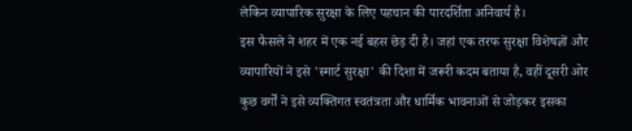लेकिन व्यापारिक सुरक्षा के लिए पहचान की पारदर्शिता अनिवार्य है।
इस फैसले ने शहर में एक नई बहस छेड़ दी है। जहां एक तरफ सुरक्षा विशेषज्ञों और व्यापारियों ने इसे 'स्मार्ट सुरक्षा' की दिशा में जरूरी कदम बताया है, वहीं दूसरी ओर कुछ वर्गों ने इसे व्यक्तिगत स्वतंत्रता और धार्मिक भावनाओं से जोड़कर इसका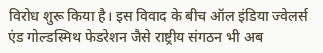विरोध शुरू किया है। इस विवाद के बीच ऑल इंडिया ज्वेलर्स एंड गोल्डस्मिथ फेडरेशन जैसे राष्ट्रीय संगठन भी अब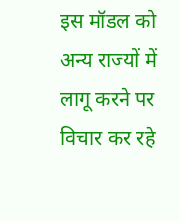इस मॉडल को अन्य राज्यों में लागू करने पर विचार कर रहे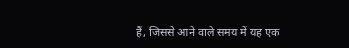हैं, जिससे आने वाले समय में यह एक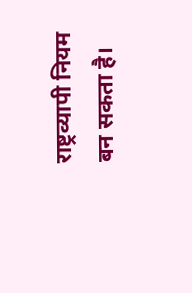राष्ट्रव्यापी नियम बन सकता है।